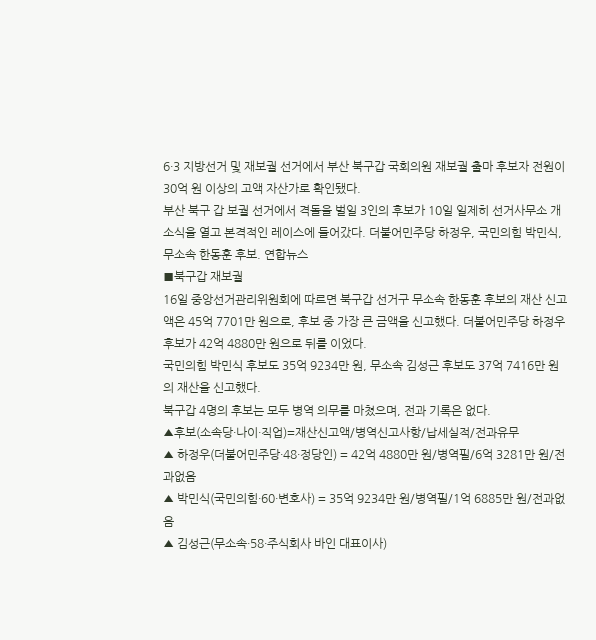6·3 지방선거 및 재보궐 선거에서 부산 북구갑 국회의원 재보궐 출마 후보자 전원이 30억 원 이상의 고액 자산가로 확인됐다.
부산 북구 갑 보궐 선거에서 격돌을 벌일 3인의 후보가 10일 일제히 선거사무소 개소식을 열고 본격적인 레이스에 들어갔다. 더불어민주당 하정우, 국민의힘 박민식, 무소속 한동훈 후보. 연합뉴스
■북구갑 재보궐
16일 중앙선거관리위원회에 따르면 북구갑 선거구 무소속 한동훈 후보의 재산 신고액은 45억 7701만 원으로, 후보 중 가장 큰 금액을 신고했다. 더불어민주당 하정우 후보가 42억 4880만 원으로 뒤를 이었다.
국민의힘 박민식 후보도 35억 9234만 원, 무소속 김성근 후보도 37억 7416만 원의 재산을 신고했다.
북구갑 4명의 후보는 모두 병역 의무를 마쳤으며, 전과 기록은 없다.
▲후보(소속당·나이·직업)=재산신고액/병역신고사항/납세실적/전과유무
▲ 하정우(더불어민주당·48·정당인) = 42억 4880만 원/병역필/6억 3281만 원/전과없음
▲ 박민식(국민의힘·60·변호사) = 35억 9234만 원/병역필/1억 6885만 원/전과없음
▲ 김성근(무소속·58·주식회사 바인 대표이사)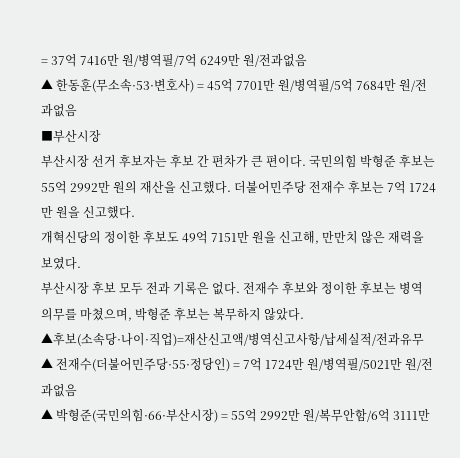= 37억 7416만 원/병역필/7억 6249만 원/전과없음
▲ 한동훈(무소속·53·변호사) = 45억 7701만 원/병역필/5억 7684만 원/전과없음
■부산시장
부산시장 선거 후보자는 후보 간 편차가 큰 편이다. 국민의힘 박형준 후보는 55억 2992만 원의 재산을 신고했다. 더불어민주당 전재수 후보는 7억 1724만 원을 신고했다.
개혁신당의 정이한 후보도 49억 7151만 원을 신고해, 만만치 않은 재력을 보였다.
부산시장 후보 모두 전과 기록은 없다. 전재수 후보와 정이한 후보는 병역 의무를 마쳤으며, 박형준 후보는 복무하지 않았다.
▲후보(소속당·나이·직업)=재산신고액/병역신고사항/납세실적/전과유무
▲ 전재수(더불어민주당·55·정당인) = 7억 1724만 원/병역필/5021만 원/전과없음
▲ 박형준(국민의힘·66·부산시장) = 55억 2992만 원/복무안함/6억 3111만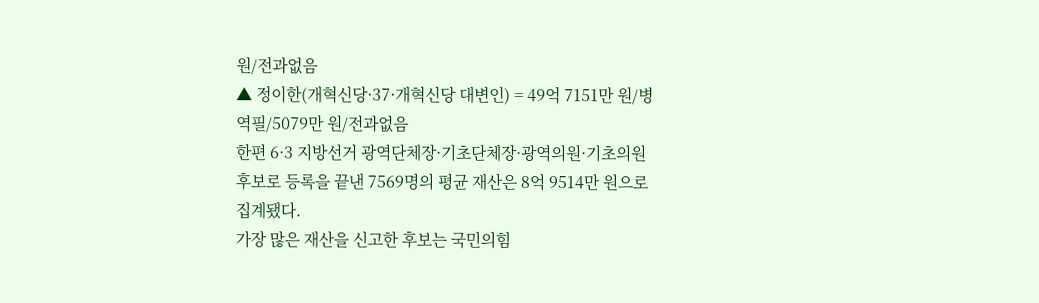원/전과없음
▲ 정이한(개혁신당·37·개혁신당 대변인) = 49억 7151만 원/병역필/5079만 원/전과없음
한편 6·3 지방선거 광역단체장·기초단체장·광역의원·기초의원 후보로 등록을 끝낸 7569명의 평균 재산은 8억 9514만 원으로 집계됐다.
가장 많은 재산을 신고한 후보는 국민의힘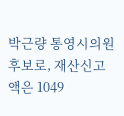박근량 통영시의원 후보로, 재산신고액은 1049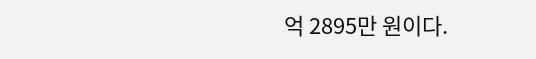억 2895만 원이다.